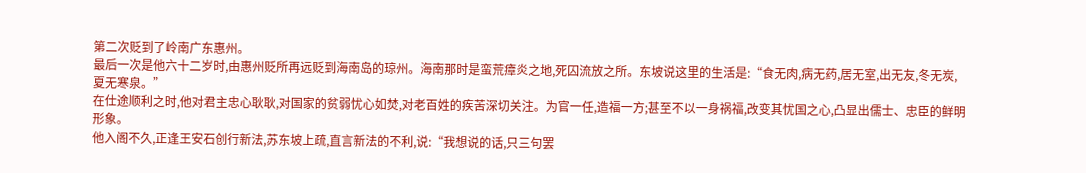第二次贬到了岭南广东惠州。
最后一次是他六十二岁时,由惠州贬所再远贬到海南岛的琼州。海南那时是蛮荒瘴炎之地,死囚流放之所。东坡说这里的生活是:“食无肉,病无药,居无室,出无友,冬无炭,夏无寒泉。”
在仕途顺利之时,他对君主忠心耿耿,对国家的贫弱忧心如焚,对老百姓的疾苦深切关注。为官一任,造福一方;甚至不以一身祸福,改变其忧国之心,凸显出儒士、忠臣的鲜明形象。
他入阁不久,正逢王安石创行新法,苏东坡上疏,直言新法的不利,说:“我想说的话,只三句罢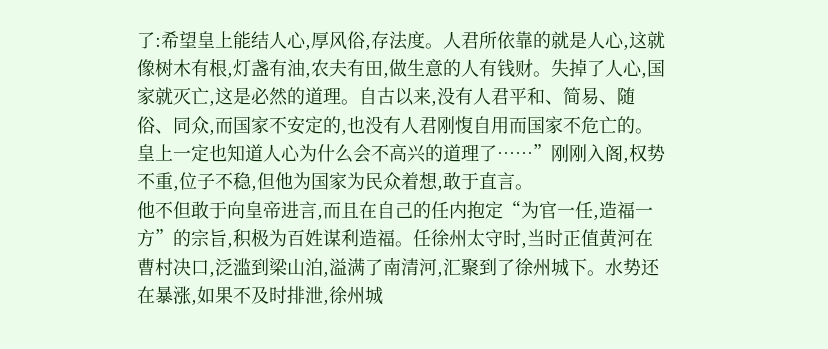了:希望皇上能结人心,厚风俗,存法度。人君所依靠的就是人心,这就像树木有根,灯盏有油,农夫有田,做生意的人有钱财。失掉了人心,国家就灭亡,这是必然的道理。自古以来,没有人君平和、简易、随俗、同众,而国家不安定的,也没有人君刚愎自用而国家不危亡的。皇上一定也知道人心为什么会不高兴的道理了……”刚刚入阁,权势不重,位子不稳,但他为国家为民众着想,敢于直言。
他不但敢于向皇帝进言,而且在自己的任内抱定“为官一任,造福一方”的宗旨,积极为百姓谋利造福。任徐州太守时,当时正值黄河在曹村决口,泛滥到梁山泊,溢满了南清河,汇聚到了徐州城下。水势还在暴涨,如果不及时排泄,徐州城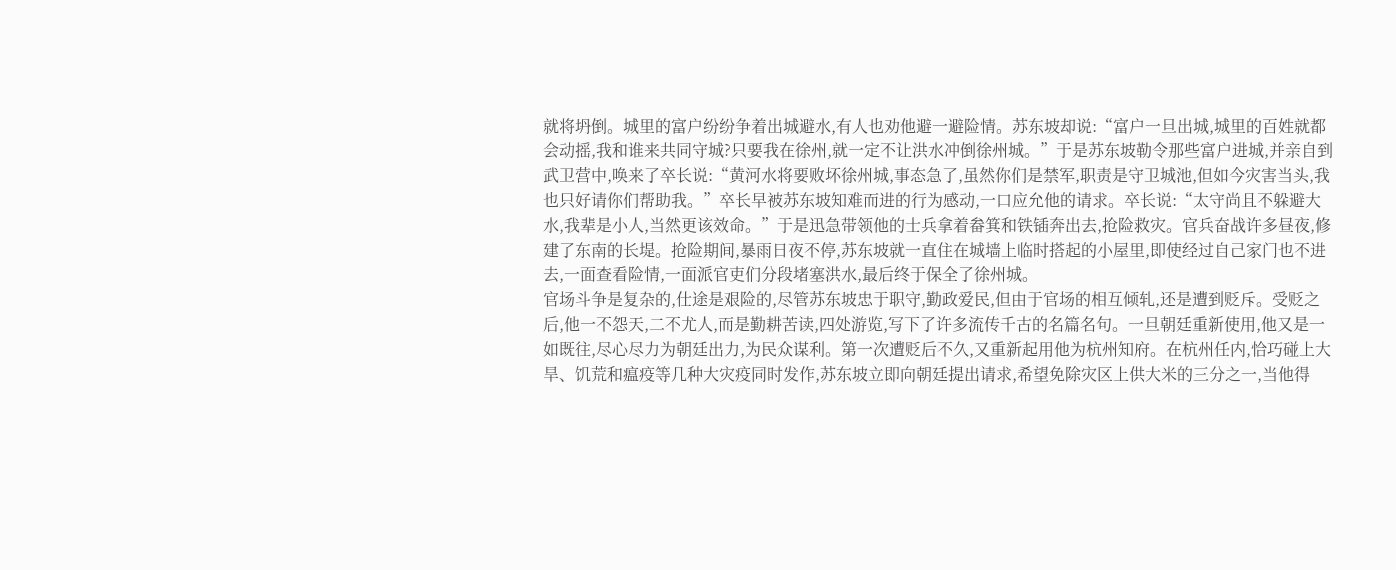就将坍倒。城里的富户纷纷争着出城避水,有人也劝他避一避险情。苏东坡却说:“富户一旦出城,城里的百姓就都会动摇,我和谁来共同守城?只要我在徐州,就一定不让洪水冲倒徐州城。”于是苏东坡勒令那些富户进城,并亲自到武卫营中,唤来了卒长说:“黄河水将要败坏徐州城,事态急了,虽然你们是禁军,职责是守卫城池,但如今灾害当头,我也只好请你们帮助我。”卒长早被苏东坡知难而进的行为感动,一口应允他的请求。卒长说:“太守尚且不躲避大水,我辈是小人,当然更该效命。”于是迅急带领他的士兵拿着畚箕和铁锸奔出去,抢险救灾。官兵奋战许多昼夜,修建了东南的长堤。抢险期间,暴雨日夜不停,苏东坡就一直住在城墙上临时搭起的小屋里,即使经过自己家门也不进去,一面查看险情,一面派官吏们分段堵塞洪水,最后终于保全了徐州城。
官场斗争是复杂的,仕途是艰险的,尽管苏东坡忠于职守,勤政爱民,但由于官场的相互倾轧,还是遭到贬斥。受贬之后,他一不怨天,二不尤人,而是勤耕苦读,四处游览,写下了许多流传千古的名篇名句。一旦朝廷重新使用,他又是一如既往,尽心尽力为朝廷出力,为民众谋利。第一次遭贬后不久,又重新起用他为杭州知府。在杭州任内,恰巧碰上大旱、饥荒和瘟疫等几种大灾疫同时发作,苏东坡立即向朝廷提出请求,希望免除灾区上供大米的三分之一,当他得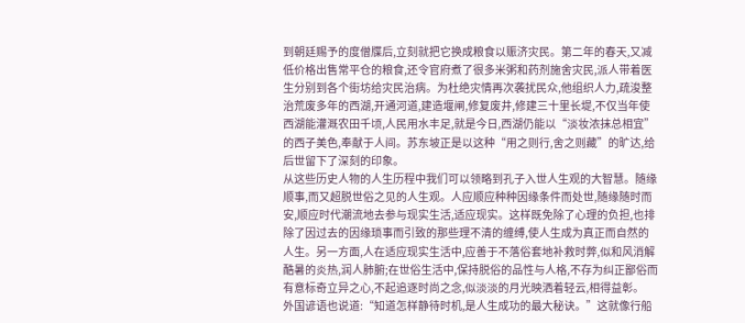到朝廷赐予的度僧牒后,立刻就把它换成粮食以赈济灾民。第二年的春天,又减低价格出售常平仓的粮食,还令官府煮了很多米粥和药剂施舍灾民,派人带着医生分别到各个街坊给灾民治病。为杜绝灾情再次袭扰民众,他组织人力,疏浚整治荒废多年的西湖,开通河道,建造堰闸,修复废井,修建三十里长堤,不仅当年使西湖能灌溉农田千顷,人民用水丰足,就是今日,西湖仍能以“淡妆浓抹总相宜”的西子美色,奉献于人间。苏东坡正是以这种“用之则行,舍之则藏”的旷达,给后世留下了深刻的印象。
从这些历史人物的人生历程中我们可以领略到孔子入世人生观的大智慧。随缘顺事,而又超脱世俗之见的人生观。人应顺应种种因缘条件而处世,随缘随时而安,顺应时代潮流地去参与现实生活,适应现实。这样既免除了心理的负担,也排除了因过去的因缘琐事而引致的那些理不清的缠缚,使人生成为真正而自然的人生。另一方面,人在适应现实生活中,应善于不落俗套地补救时弊,似和风消解酷暑的炎热,润人肺腑;在世俗生活中,保持脱俗的品性与人格,不存为纠正鄙俗而有意标奇立异之心,不起追逐时尚之念,似淡淡的月光映洒着轻云,相得益彰。
外国谚语也说道:“知道怎样静待时机,是人生成功的最大秘诀。”这就像行船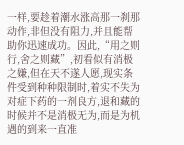一样,要趁着潮水涨高那一刹那动作,非但没有阻力,并且能帮助你迅速成功。因此,“用之则行,舍之则藏”,初看似有消极之嫌,但在天不遂人愿,现实条件受到种种限制时,着实不失为对症下药的一剂良方,退和藏的时候并不是消极无为,而是为机遇的到来一直准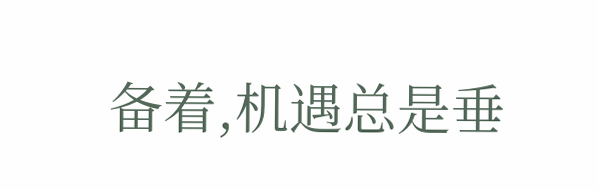备着,机遇总是垂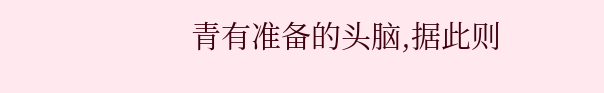青有准备的头脑,据此则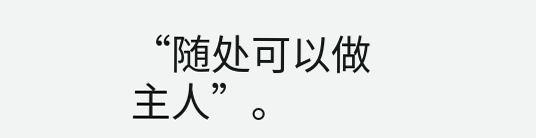“随处可以做主人”。